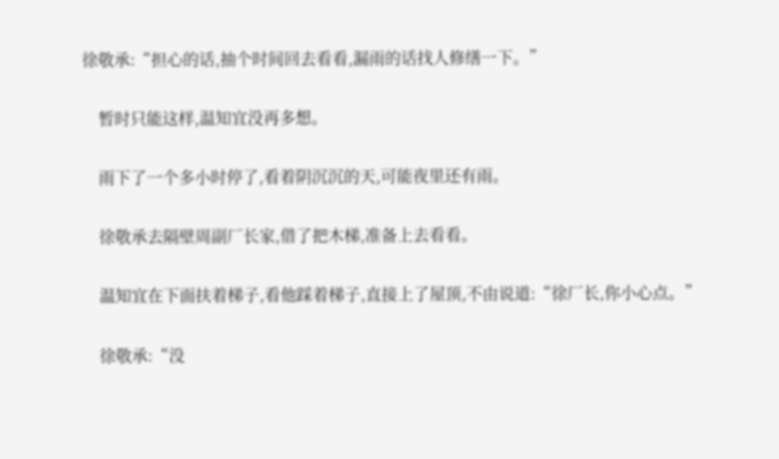徐敬承:“担心的话,抽个时间回去看看,漏雨的话找人修缮一下。”

    暂时只能这样,温知宜没再多想。

    雨下了一个多小时停了,看着阴沉沉的天,可能夜里还有雨。

    徐敬承去隔壁周副厂长家,借了把木梯,准备上去看看。

    温知宜在下面扶着梯子,看他踩着梯子,直接上了屋顶,不由说道:“徐厂长,你小心点。”

    徐敬承:“没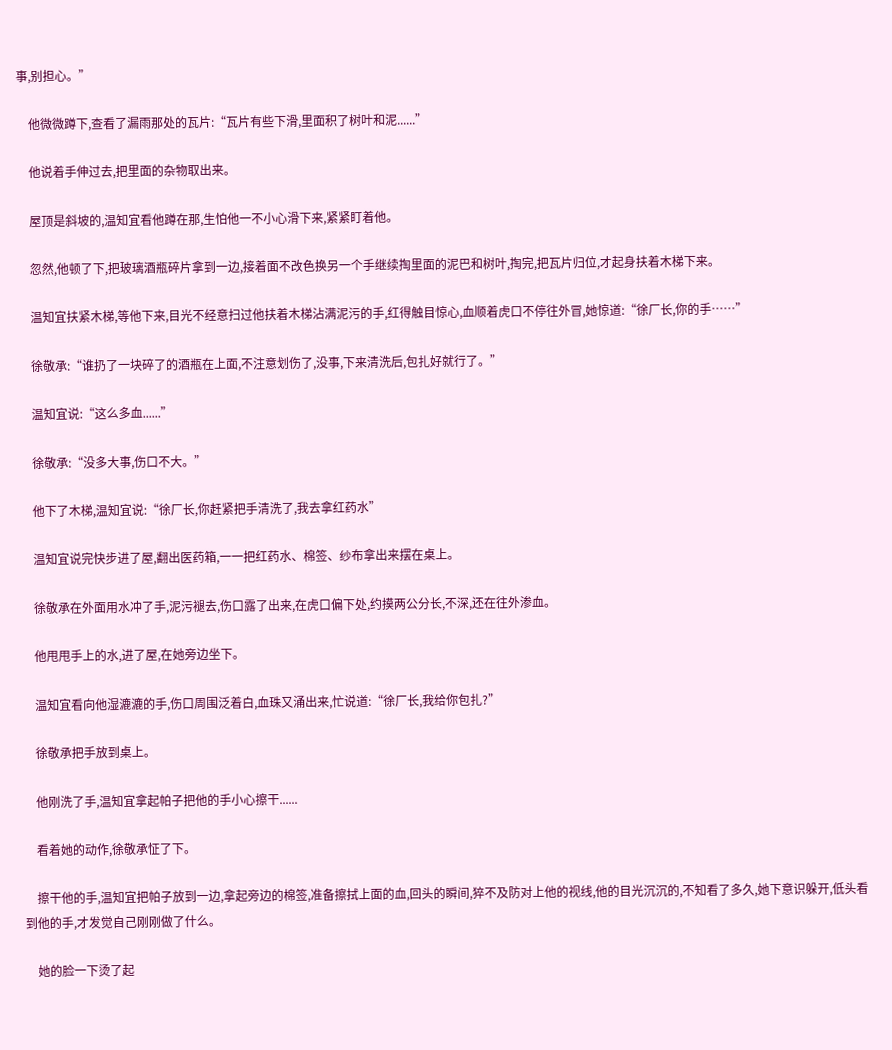事,别担心。”

    他微微蹲下,查看了漏雨那处的瓦片:“瓦片有些下滑,里面积了树叶和泥......”

    他说着手伸过去,把里面的杂物取出来。

    屋顶是斜坡的,温知宜看他蹲在那,生怕他一不小心滑下来,紧紧盯着他。

    忽然,他顿了下,把玻璃酒瓶碎片拿到一边,接着面不改色换另一个手继续掏里面的泥巴和树叶,掏完,把瓦片归位,才起身扶着木梯下来。

    温知宜扶紧木梯,等他下来,目光不经意扫过他扶着木梯沾满泥污的手,红得触目惊心,血顺着虎口不停往外冒,她惊道:“徐厂长,你的手……”

    徐敬承:“谁扔了一块碎了的酒瓶在上面,不注意划伤了,没事,下来清洗后,包扎好就行了。”

    温知宜说:“这么多血......”

    徐敬承:“没多大事,伤口不大。”

    他下了木梯,温知宜说:“徐厂长,你赶紧把手清洗了,我去拿红药水”

    温知宜说完快步进了屋,翻出医药箱,一一把红药水、棉签、纱布拿出来摆在桌上。

    徐敬承在外面用水冲了手,泥污褪去,伤口露了出来,在虎口偏下处,约摸两公分长,不深,还在往外渗血。

    他甩甩手上的水,进了屋,在她旁边坐下。

    温知宜看向他湿漉漉的手,伤口周围泛着白,血珠又涌出来,忙说道:“徐厂长,我给你包扎?”

    徐敬承把手放到桌上。

    他刚洗了手,温知宜拿起帕子把他的手小心擦干......

    看着她的动作,徐敬承怔了下。

    擦干他的手,温知宜把帕子放到一边,拿起旁边的棉签,准备擦拭上面的血,回头的瞬间,猝不及防对上他的视线,他的目光沉沉的,不知看了多久,她下意识躲开,低头看到他的手,才发觉自己刚刚做了什么。

    她的脸一下烫了起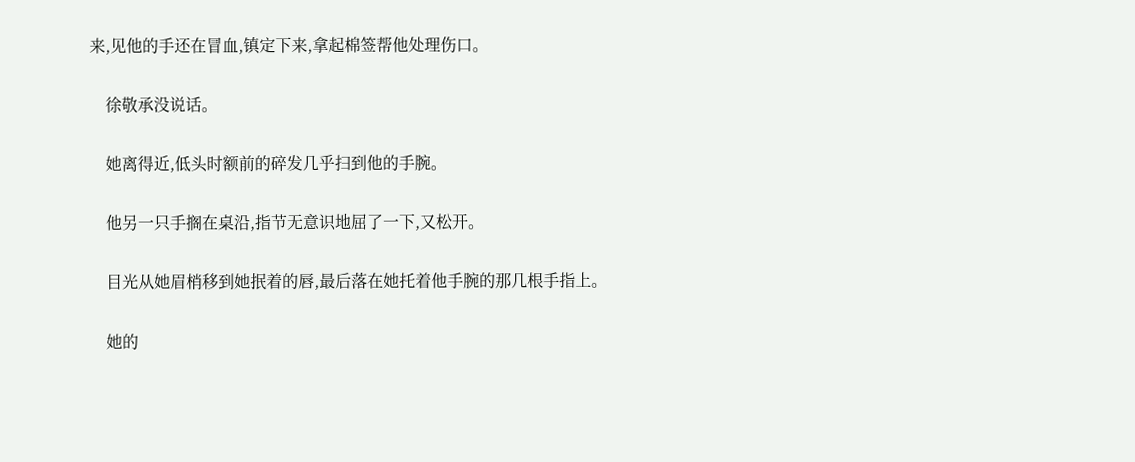来,见他的手还在冒血,镇定下来,拿起棉签帮他处理伤口。

    徐敬承没说话。

    她离得近,低头时额前的碎发几乎扫到他的手腕。

    他另一只手搁在桌沿,指节无意识地屈了一下,又松开。

    目光从她眉梢移到她抿着的唇,最后落在她托着他手腕的那几根手指上。

    她的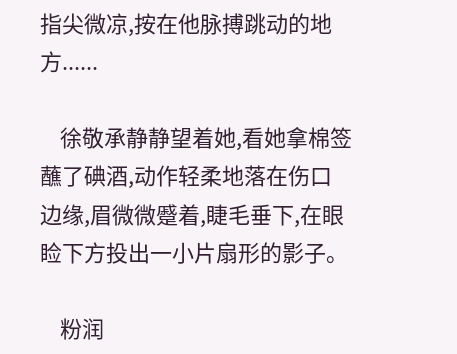指尖微凉,按在他脉搏跳动的地方......

    徐敬承静静望着她,看她拿棉签蘸了碘酒,动作轻柔地落在伤口边缘,眉微微蹙着,睫毛垂下,在眼睑下方投出一小片扇形的影子。

    粉润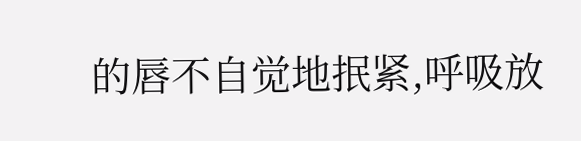的唇不自觉地抿紧,呼吸放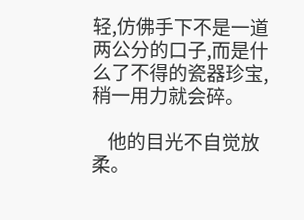轻,仿佛手下不是一道两公分的口子,而是什么了不得的瓷器珍宝,稍一用力就会碎。

    他的目光不自觉放柔。